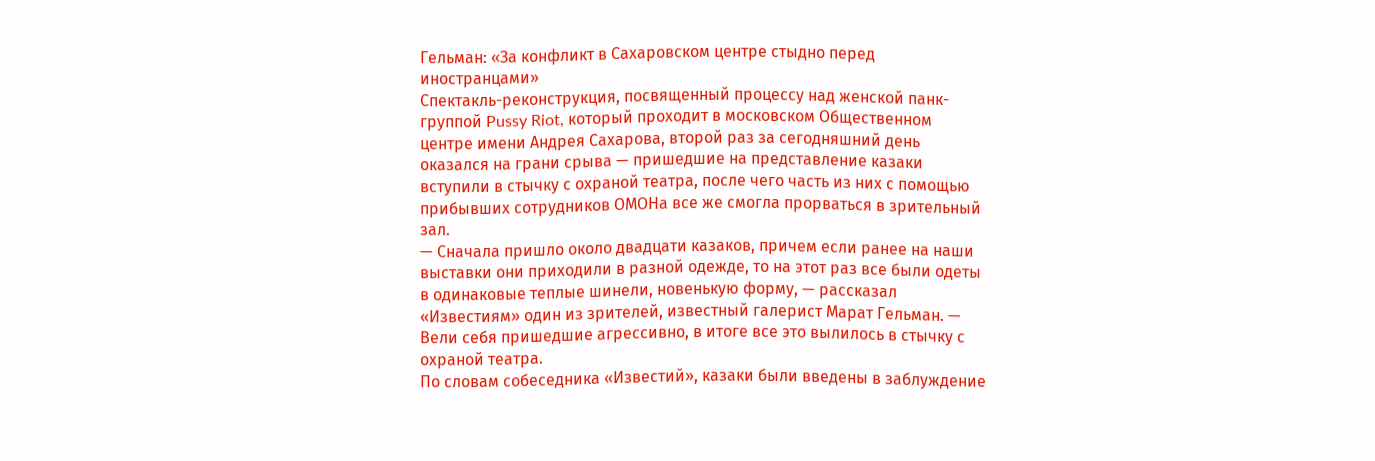Гельман: «За конфликт в Сахаровском центре стыдно перед иностранцами»
Спектакль-реконструкция, посвященный процессу над женской панк-группой Pussy Riot, который проходит в московском Общественном центре имени Андрея Сахарова, второй раз за сегодняшний день оказался на грани срыва — пришедшие на представление казаки вступили в стычку с охраной театра, после чего часть из них с помощью прибывших сотрудников ОМОНа все же смогла прорваться в зрительный зал.
— Сначала пришло около двадцати казаков, причем если ранее на наши выставки они приходили в разной одежде, то на этот раз все были одеты в одинаковые теплые шинели, новенькую форму, — рассказал «Известиям» один из зрителей, известный галерист Марат Гельман. — Вели себя пришедшие агрессивно, в итоге все это вылилось в стычку с охраной театра.
По словам собеседника «Известий», казаки были введены в заблуждение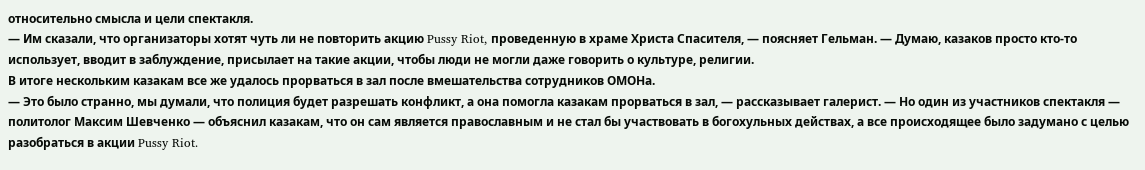относительно смысла и цели спектакля.
— Им сказали, что организаторы хотят чуть ли не повторить акцию Pussy Riot, проведенную в храме Христа Спасителя, — поясняет Гельман. — Думаю, казаков просто кто-то использует, вводит в заблуждение, присылает на такие акции, чтобы люди не могли даже говорить о культуре, религии.
В итоге нескольким казакам все же удалось прорваться в зал после вмешательства сотрудников ОМОНа.
— Это было странно, мы думали, что полиция будет разрешать конфликт, а она помогла казакам прорваться в зал, — рассказывает галерист. — Но один из участников спектакля — политолог Максим Шевченко — объяснил казакам, что он сам является православным и не стал бы участвовать в богохульных действах, а все происходящее было задумано с целью разобраться в акции Pussy Riot.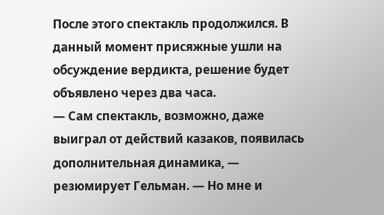После этого спектакль продолжился. В данный момент присяжные ушли на обсуждение вердикта, решение будет объявлено через два часа.
— Сам спектакль, возможно, даже выиграл от действий казаков, появилась дополнительная динамика, — резюмирует Гельман. — Но мне и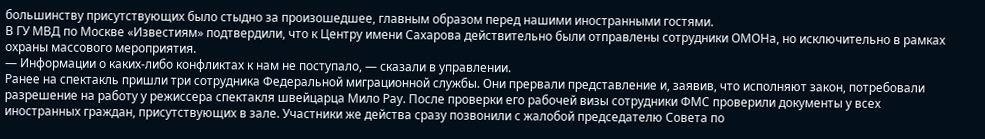большинству присутствующих было стыдно за произошедшее, главным образом перед нашими иностранными гостями.
В ГУ МВД по Москве «Известиям» подтвердили, что к Центру имени Сахарова действительно были отправлены сотрудники ОМОНа, но исключительно в рамках охраны массового мероприятия.
— Информации о каких-либо конфликтах к нам не поступало, — сказали в управлении.
Ранее на спектакль пришли три сотрудника Федеральной миграционной службы. Они прервали представление и, заявив, что исполняют закон, потребовали разрешение на работу у режиссера спектакля швейцарца Мило Рау. После проверки его рабочей визы сотрудники ФМС проверили документы у всех иностранных граждан, присутствующих в зале. Участники же действа сразу позвонили с жалобой председателю Совета по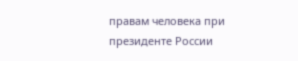правам человека при президенте России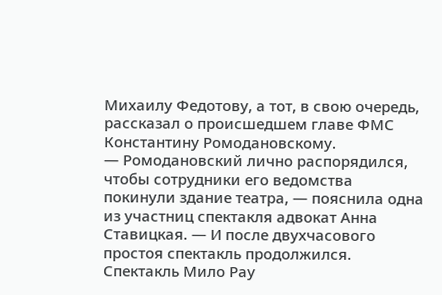Михаилу Федотову, а тот, в свою очередь, рассказал о происшедшем главе ФМС Константину Ромодановскому.
— Ромодановский лично распорядился, чтобы сотрудники его ведомства покинули здание театра, — пояснила одна из участниц спектакля адвокат Анна Ставицкая. — И после двухчасового простоя спектакль продолжился.
Спектакль Мило Рау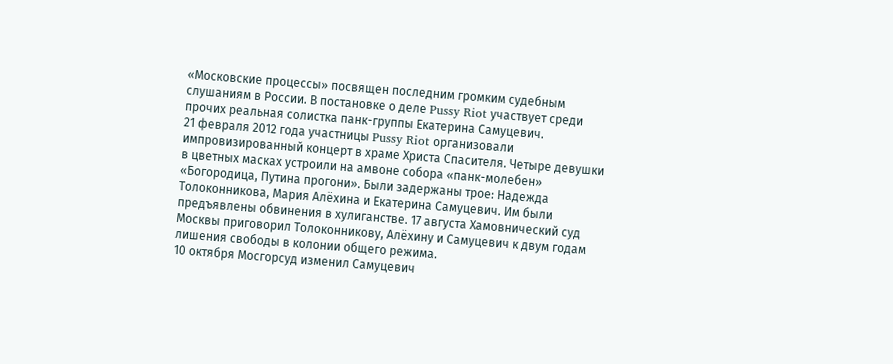«Московские процессы» посвящен последним громким судебным слушаниям в России. В постановке о деле Pussy Riot участвует среди прочих реальная солистка панк-группы Екатерина Самуцевич.
21 февраля 2012 года участницы Pussy Riot организовали импровизированный концерт в храме Христа Спасителя. Четыре девушки в цветных масках устроили на амвоне собора «панк-молебен» «Богородица, Путина прогони». Были задержаны трое: Надежда Толоконникова, Мария Алёхина и Екатерина Самуцевич. Им были предъявлены обвинения в хулиганстве. 17 августа Хамовнический суд Москвы приговорил Толоконникову, Алёхину и Самуцевич к двум годам лишения свободы в колонии общего режима.
10 октября Мосгорсуд изменил Самуцевич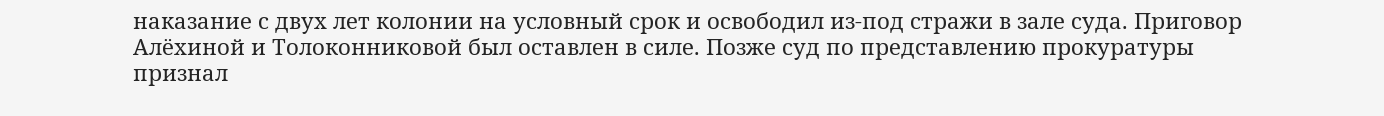наказание с двух лет колонии на условный срок и освободил из-под стражи в зале суда. Приговор Алёхиной и Толоконниковой был оставлен в силе. Позже суд по представлению прокуратуры признал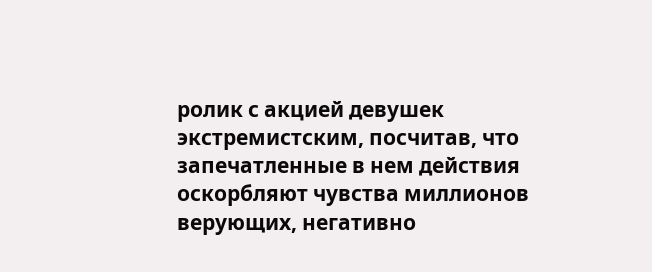ролик с акцией девушек экстремистским, посчитав, что запечатленные в нем действия оскорбляют чувства миллионов верующих, негативно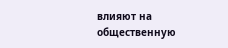влияют на общественную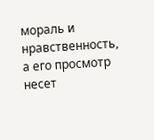мораль и нравственность, а его просмотр несет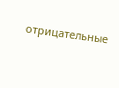отрицательные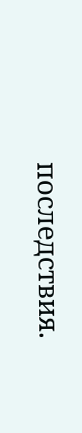последствия.